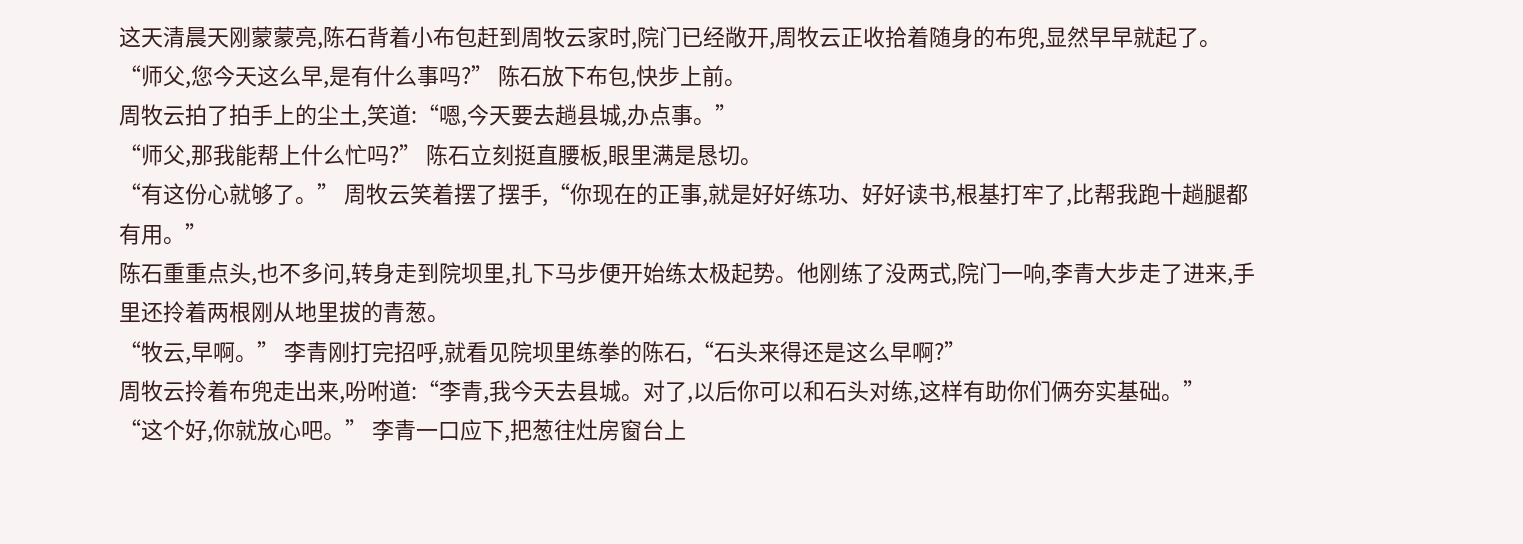这天清晨天刚蒙蒙亮,陈石背着小布包赶到周牧云家时,院门已经敞开,周牧云正收拾着随身的布兜,显然早早就起了。
“师父,您今天这么早,是有什么事吗?” 陈石放下布包,快步上前。
周牧云拍了拍手上的尘土,笑道:“嗯,今天要去趟县城,办点事。”
“师父,那我能帮上什么忙吗?” 陈石立刻挺直腰板,眼里满是恳切。
“有这份心就够了。” 周牧云笑着摆了摆手,“你现在的正事,就是好好练功、好好读书,根基打牢了,比帮我跑十趟腿都有用。”
陈石重重点头,也不多问,转身走到院坝里,扎下马步便开始练太极起势。他刚练了没两式,院门一响,李青大步走了进来,手里还拎着两根刚从地里拔的青葱。
“牧云,早啊。” 李青刚打完招呼,就看见院坝里练拳的陈石,“石头来得还是这么早啊?”
周牧云拎着布兜走出来,吩咐道:“李青,我今天去县城。对了,以后你可以和石头对练,这样有助你们俩夯实基础。”
“这个好,你就放心吧。” 李青一口应下,把葱往灶房窗台上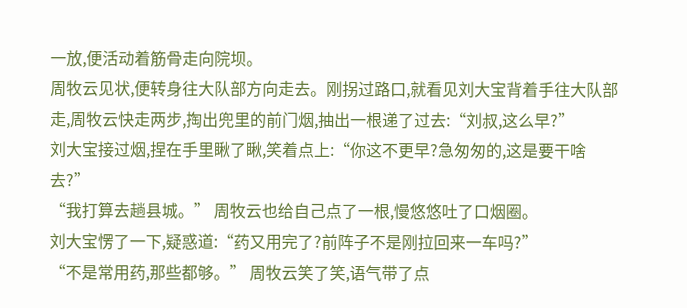一放,便活动着筋骨走向院坝。
周牧云见状,便转身往大队部方向走去。刚拐过路口,就看见刘大宝背着手往大队部走,周牧云快走两步,掏出兜里的前门烟,抽出一根递了过去:“刘叔,这么早?”
刘大宝接过烟,捏在手里瞅了瞅,笑着点上:“你这不更早?急匆匆的,这是要干啥去?”
“我打算去趟县城。” 周牧云也给自己点了一根,慢悠悠吐了口烟圈。
刘大宝愣了一下,疑惑道:“药又用完了?前阵子不是刚拉回来一车吗?”
“不是常用药,那些都够。” 周牧云笑了笑,语气带了点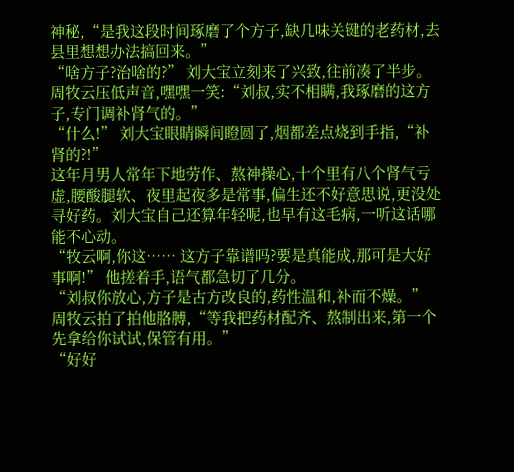神秘,“是我这段时间琢磨了个方子,缺几味关键的老药材,去县里想想办法搞回来。”
“啥方子?治啥的?” 刘大宝立刻来了兴致,往前凑了半步。
周牧云压低声音,嘿嘿一笑:“刘叔,实不相瞒,我琢磨的这方子,专门调补肾气的。”
“什么!” 刘大宝眼睛瞬间瞪圆了,烟都差点烧到手指,“补肾的?!”
这年月男人常年下地劳作、熬神操心,十个里有八个肾气亏虚,腰酸腿软、夜里起夜多是常事,偏生还不好意思说,更没处寻好药。刘大宝自己还算年轻呢,也早有这毛病,一听这话哪能不心动。
“牧云啊,你这…… 这方子靠谱吗?要是真能成,那可是大好事啊!” 他搓着手,语气都急切了几分。
“刘叔你放心,方子是古方改良的,药性温和,补而不燥。” 周牧云拍了拍他胳膊,“等我把药材配齐、熬制出来,第一个先拿给你试试,保管有用。”
“好好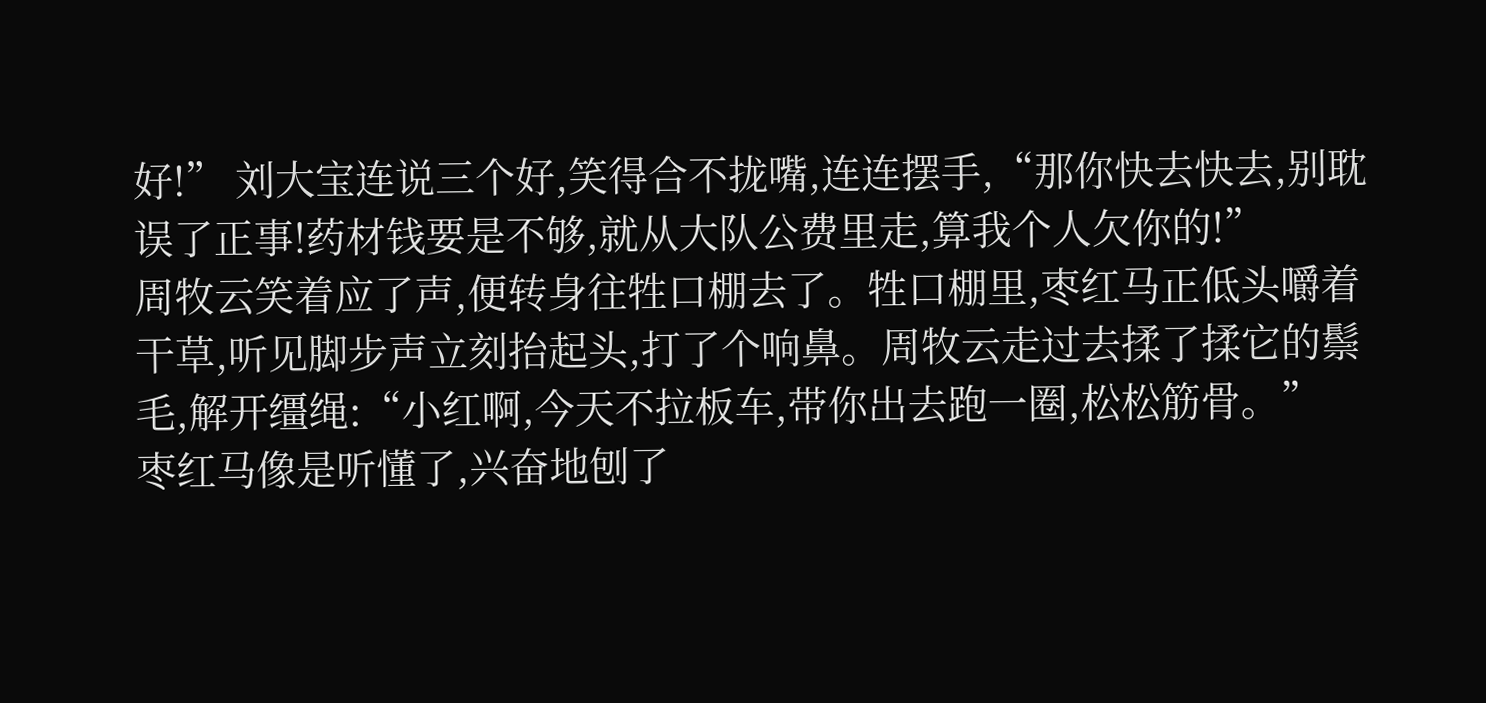好!” 刘大宝连说三个好,笑得合不拢嘴,连连摆手,“那你快去快去,别耽误了正事!药材钱要是不够,就从大队公费里走,算我个人欠你的!”
周牧云笑着应了声,便转身往牲口棚去了。牲口棚里,枣红马正低头嚼着干草,听见脚步声立刻抬起头,打了个响鼻。周牧云走过去揉了揉它的鬃毛,解开缰绳:“小红啊,今天不拉板车,带你出去跑一圈,松松筋骨。”
枣红马像是听懂了,兴奋地刨了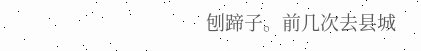刨蹄子。前几次去县城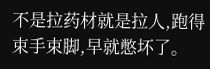不是拉药材就是拉人,跑得束手束脚,早就憋坏了。